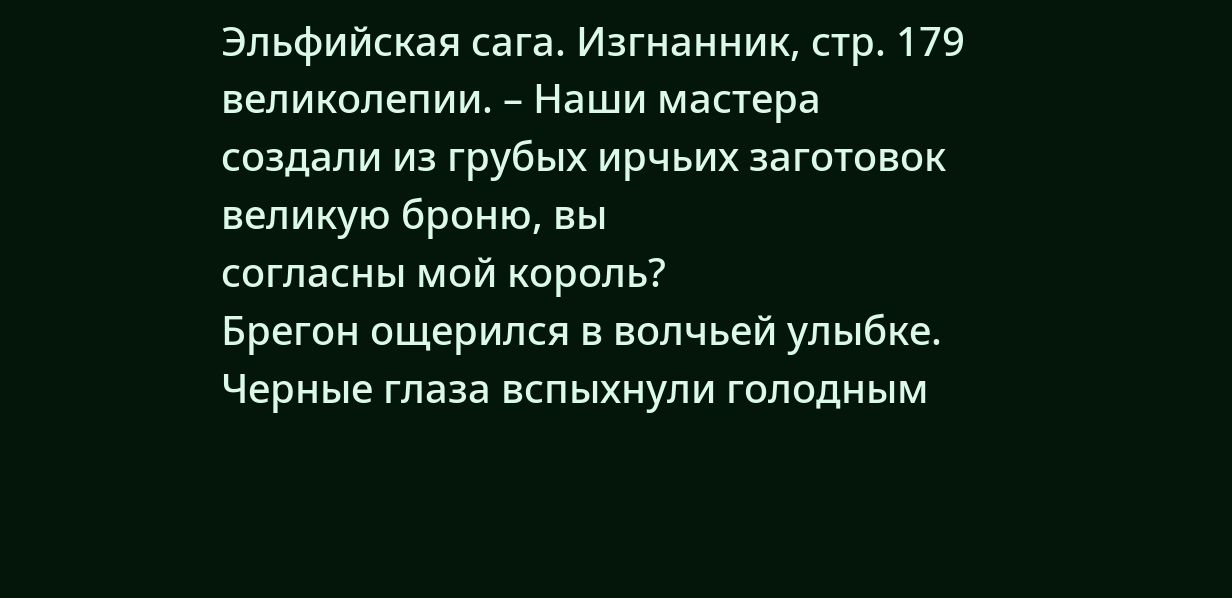Эльфийская сага. Изгнанник, стр. 179
великолепии. – Наши мастера создали из грубых ирчьих заготовок великую броню, вы
согласны мой король?
Брегон ощерился в волчьей улыбке. Черные глаза вспыхнули голодным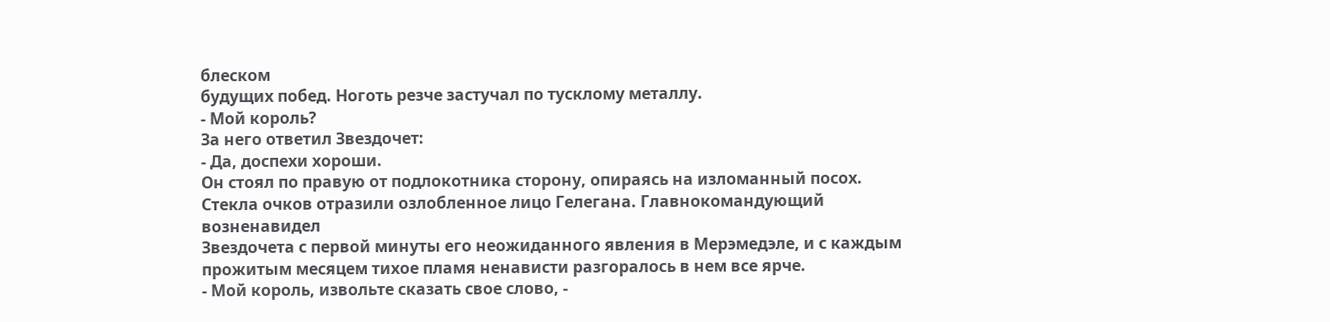блеском
будущих побед. Ноготь резче застучал по тусклому металлу.
- Мой король?
За него ответил Звездочет:
- Да, доспехи хороши.
Он стоял по правую от подлокотника сторону, опираясь на изломанный посох.
Стекла очков отразили озлобленное лицо Гелегана. Главнокомандующий возненавидел
Звездочета с первой минуты его неожиданного явления в Мерэмедэле, и с каждым
прожитым месяцем тихое пламя ненависти разгоралось в нем все ярче.
- Мой король, извольте сказать свое слово, -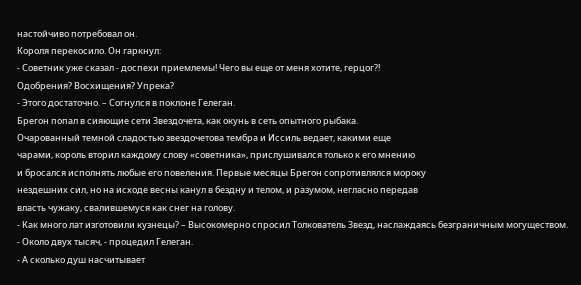настойчиво потребовал он.
Короля перекосило. Он гаркнул:
- Советник уже сказал - доспехи приемлемы! Чего вы еще от меня хотите, герцог?!
Одобрения? Восхищения? Упрека?
- Этого достаточно. – Согнулся в поклоне Гелеган.
Брегон попал в сияющие сети Звездочета, как окунь в сеть опытного рыбака.
Очарованный темной сладостью звездочетова тембра и Иссиль ведает, какими еще
чарами, король вторил каждому слову «советника», прислушивался только к его мнению
и бросался исполнять любые его повеления. Первые месяцы Брегон сопротивлялся мороку
нездешних сил, но на исходе весны канул в бездну и телом, и разумом, негласно передав
власть чужаку, свалившемуся как снег на голову.
- Как много лат изготовили кузнецы? – Высокомерно спросил Толкователь Звезд, наслаждаясь безграничным могуществом.
- Около двух тысяч, - процедил Гелеган.
- А сколько душ насчитывает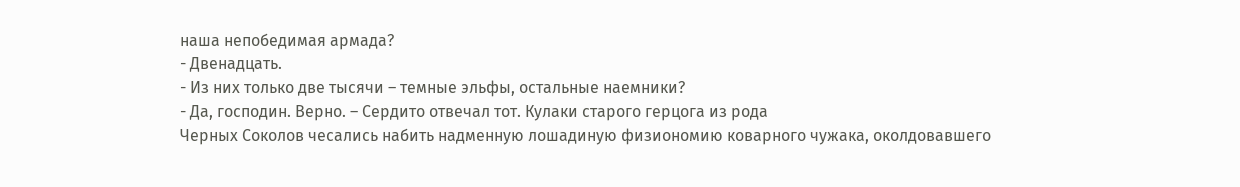наша непобедимая армада?
- Двенадцать.
- Из них только две тысячи – темные эльфы, остальные наемники?
- Да, господин. Верно. – Сердито отвечал тот. Кулаки старого герцога из рода
Черных Соколов чесались набить надменную лошадиную физиономию коварного чужака, околдовавшего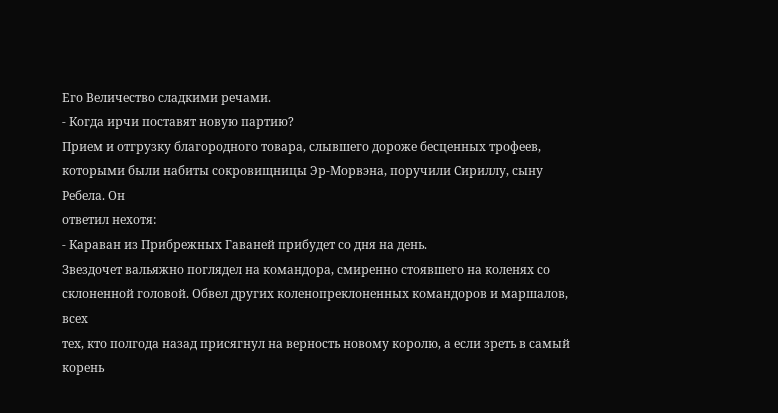Его Величество сладкими речами.
- Когда ирчи поставят новую партию?
Прием и отгрузку благородного товара, слывшего дороже бесценных трофеев, которыми были набиты сокровищницы Эр-Морвэна, поручили Сириллу, сыну Ребела. Он
ответил нехотя:
- Караван из Прибрежных Гаваней прибудет со дня на день.
Звездочет вальяжно поглядел на командора, смиренно стоявшего на коленях со
склоненной головой. Обвел других коленопреклоненных командоров и маршалов, всех
тех, кто полгода назад присягнул на верность новому королю, а если зреть в самый корень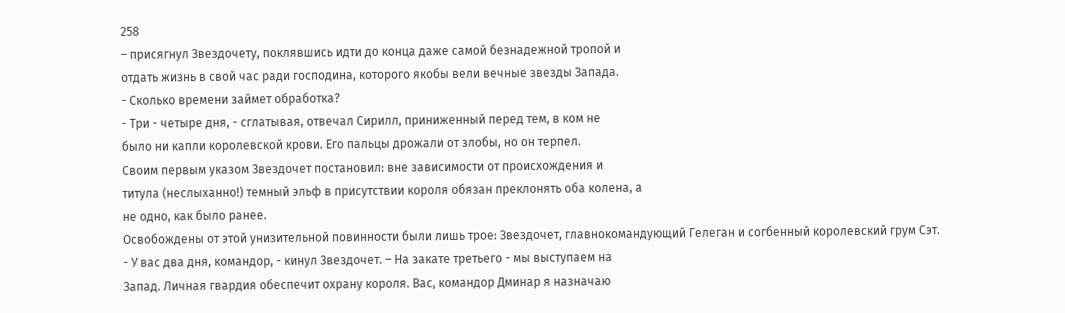258
– присягнул Звездочету, поклявшись идти до конца даже самой безнадежной тропой и
отдать жизнь в свой час ради господина, которого якобы вели вечные звезды Запада.
- Сколько времени займет обработка?
- Три - четыре дня, - сглатывая, отвечал Сирилл, приниженный перед тем, в ком не
было ни капли королевской крови. Его пальцы дрожали от злобы, но он терпел.
Своим первым указом Звездочет постановил: вне зависимости от происхождения и
титула (неслыханно!) темный эльф в присутствии короля обязан преклонять оба колена, а
не одно, как было ранее.
Освобождены от этой унизительной повинности были лишь трое: Звездочет, главнокомандующий Гелеган и согбенный королевский грум Сэт.
- У вас два дня, командор, - кинул Звездочет. – На закате третьего - мы выступаем на
Запад. Личная гвардия обеспечит охрану короля. Вас, командор Дминар я назначаю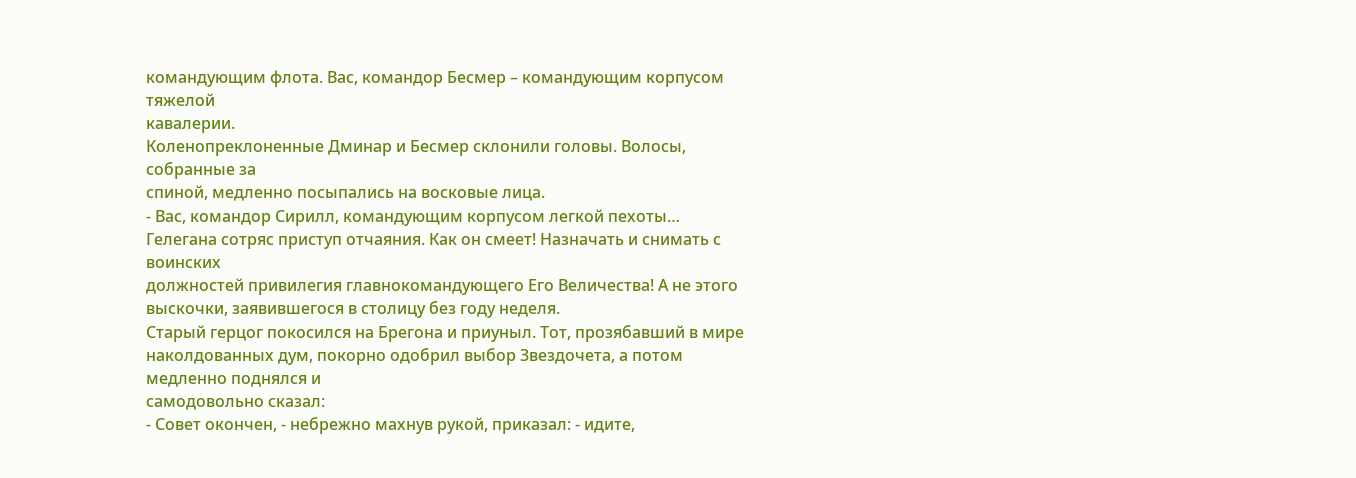командующим флота. Вас, командор Бесмер – командующим корпусом тяжелой
кавалерии.
Коленопреклоненные Дминар и Бесмер склонили головы. Волосы, собранные за
спиной, медленно посыпались на восковые лица.
- Вас, командор Сирилл, командующим корпусом легкой пехоты…
Гелегана сотряс приступ отчаяния. Как он смеет! Назначать и снимать с воинских
должностей привилегия главнокомандующего Его Величества! А не этого выскочки, заявившегося в столицу без году неделя.
Старый герцог покосился на Брегона и приуныл. Тот, прозябавший в мире
наколдованных дум, покорно одобрил выбор Звездочета, а потом медленно поднялся и
самодовольно сказал:
- Совет окончен, - небрежно махнув рукой, приказал: - идите,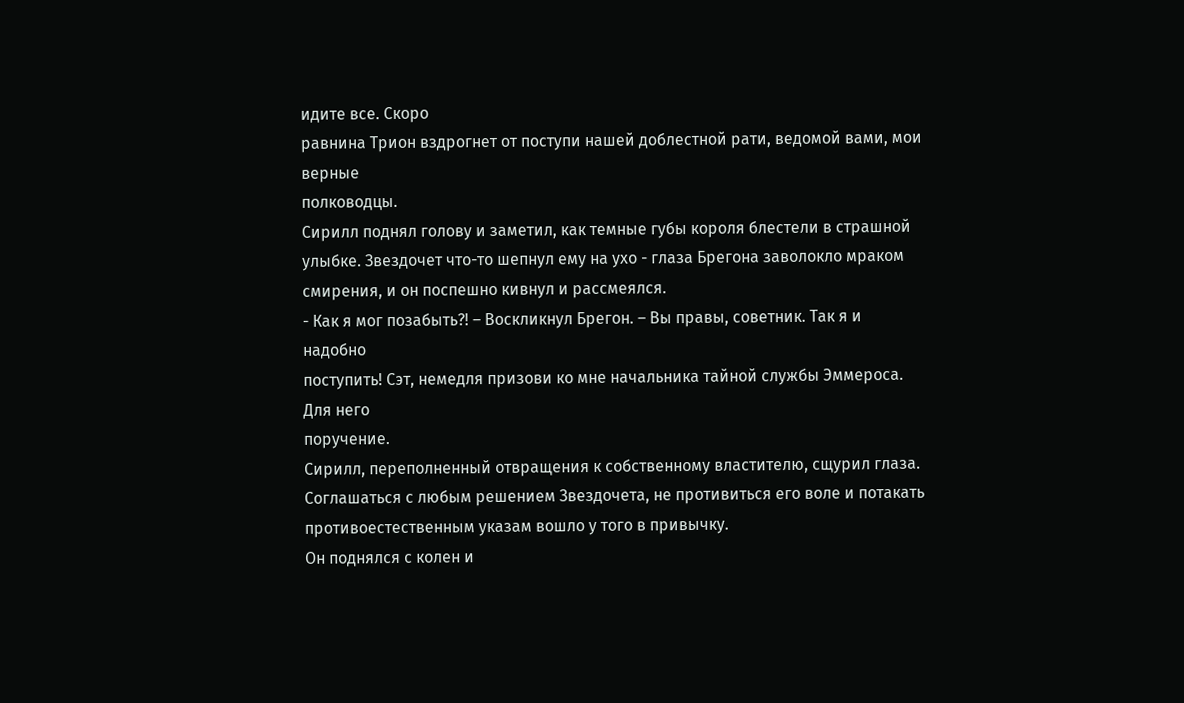идите все. Скоро
равнина Трион вздрогнет от поступи нашей доблестной рати, ведомой вами, мои верные
полководцы.
Сирилл поднял голову и заметил, как темные губы короля блестели в страшной
улыбке. Звездочет что-то шепнул ему на ухо - глаза Брегона заволокло мраком смирения, и он поспешно кивнул и рассмеялся.
- Как я мог позабыть?! – Воскликнул Брегон. – Вы правы, советник. Так я и надобно
поступить! Сэт, немедля призови ко мне начальника тайной службы Эммероса. Для него
поручение.
Сирилл, переполненный отвращения к собственному властителю, сщурил глаза.
Соглашаться с любым решением Звездочета, не противиться его воле и потакать
противоестественным указам вошло у того в привычку.
Он поднялся с колен и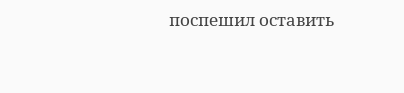поспешил оставить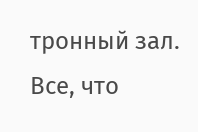тронный зал. Все, что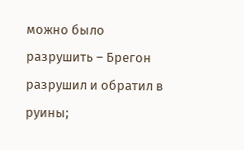можно было
разрушить – Брегон разрушил и обратил в руины;